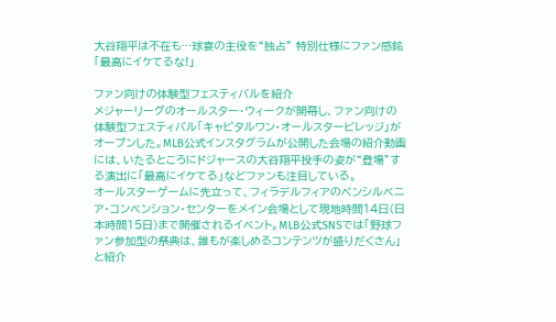大谷翔平は不在も…球宴の主役を“独占” 特別仕様にファン感銘「最高にイケてるな!」

ファン向けの体験型フェスティバルを紹介
メジャーリーグのオールスター・ウィークが開幕し、ファン向けの体験型フェスティバル「キャピタルワン・オールスタービレッジ」がオープンした。MLB公式インスタグラムが公開した会場の紹介動画には、いたるところにドジャースの大谷翔平投手の姿が“登場”する演出に「最高にイケてる」などファンも注目している。
オールスターゲームに先立って、フィラデルフィアのペンシルベニア・コンベンション・センターをメイン会場として現地時間14日(日本時間15日)まで開催されるイベント。MLB公式SNSでは「野球ファン参加型の祭典は、誰もが楽しめるコンテンツが盛りだくさん」と紹介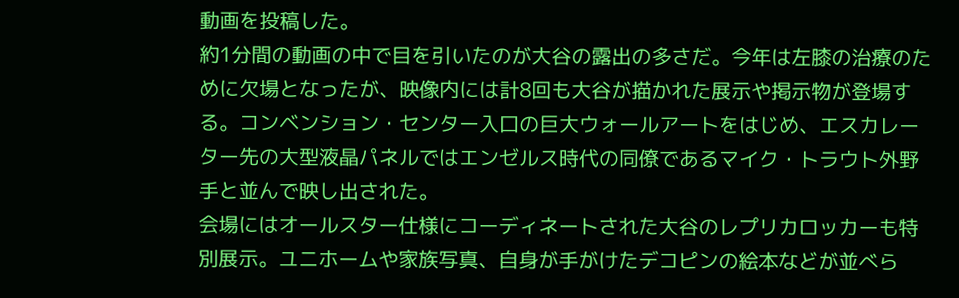動画を投稿した。
約1分間の動画の中で目を引いたのが大谷の露出の多さだ。今年は左膝の治療のために欠場となったが、映像内には計8回も大谷が描かれた展示や掲示物が登場する。コンベンション・センター入口の巨大ウォールアートをはじめ、エスカレーター先の大型液晶パネルではエンゼルス時代の同僚であるマイク・トラウト外野手と並んで映し出された。
会場にはオールスター仕様にコーディネートされた大谷のレプリカロッカーも特別展示。ユニホームや家族写真、自身が手がけたデコピンの絵本などが並べら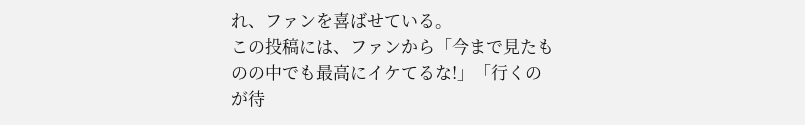れ、ファンを喜ばせている。
この投稿には、ファンから「今まで見たものの中でも最高にイケてるな!」「行くのが待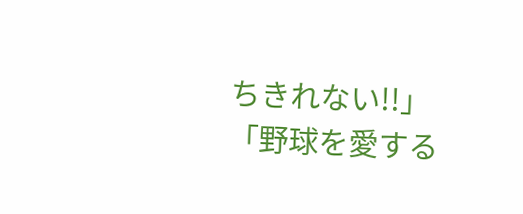ちきれない!!」「野球を愛する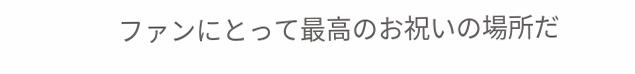ファンにとって最高のお祝いの場所だ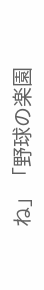ね」「野球の楽園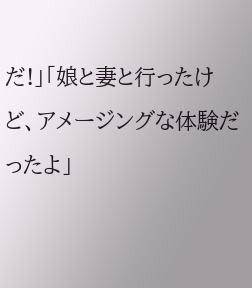だ!」「娘と妻と行ったけど、アメージングな体験だったよ」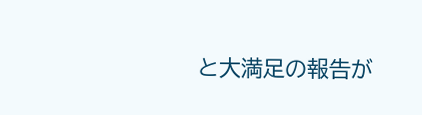と大満足の報告が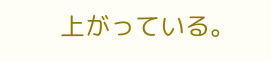上がっている。